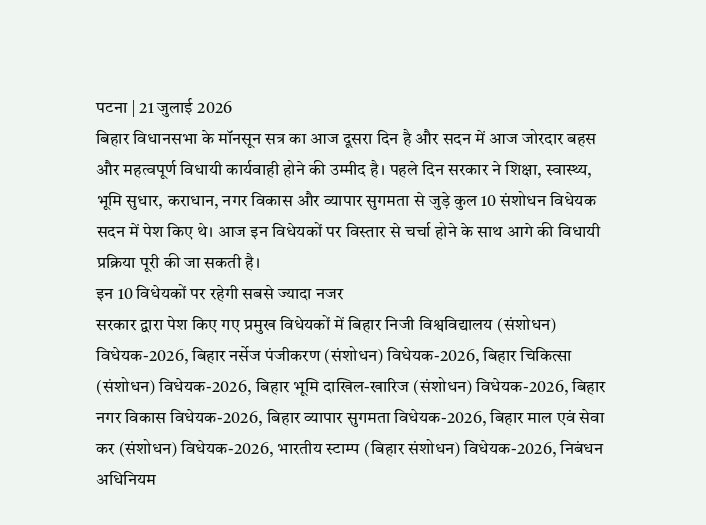पटना | 21 जुलाई 2026
बिहार विधानसभा के मॉनसून सत्र का आज दूसरा दिन है और सदन में आज जोरदार बहस और महत्वपूर्ण विधायी कार्यवाही होने की उम्मीद है। पहले दिन सरकार ने शिक्षा, स्वास्थ्य, भूमि सुधार, कराधान, नगर विकास और व्यापार सुगमता से जुड़े कुल 10 संशोधन विधेयक सदन में पेश किए थे। आज इन विधेयकों पर विस्तार से चर्चा होने के साथ आगे की विधायी प्रक्रिया पूरी की जा सकती है।
इन 10 विधेयकों पर रहेगी सबसे ज्यादा नजर
सरकार द्वारा पेश किए गए प्रमुख विधेयकों में बिहार निजी विश्वविद्यालय (संशोधन) विधेयक-2026, बिहार नर्सेज पंजीकरण (संशोधन) विधेयक-2026, बिहार चिकित्सा (संशोधन) विधेयक-2026, बिहार भूमि दाखिल-खारिज (संशोधन) विधेयक-2026, बिहार नगर विकास विधेयक-2026, बिहार व्यापार सुगमता विधेयक-2026, बिहार माल एवं सेवा कर (संशोधन) विधेयक-2026, भारतीय स्टाम्प (बिहार संशोधन) विधेयक-2026, निबंधन अधिनियम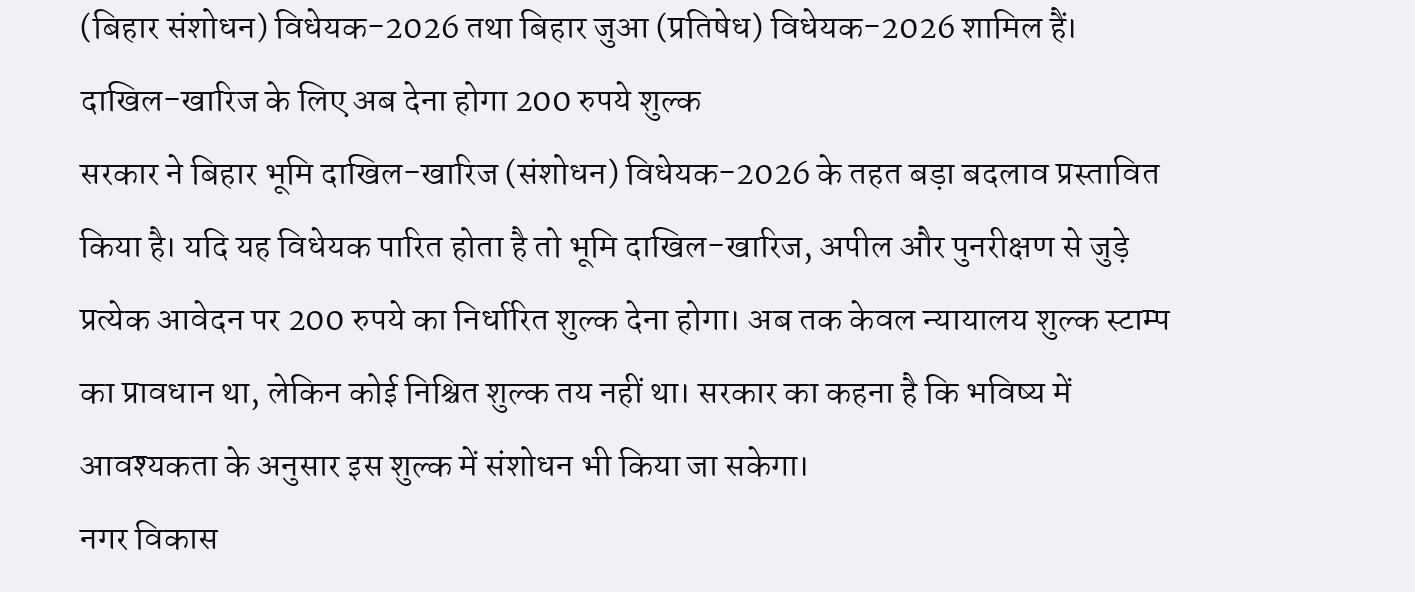(बिहार संशोधन) विधेयक-2026 तथा बिहार जुआ (प्रतिषेध) विधेयक-2026 शामिल हैं।
दाखिल-खारिज के लिए अब देना होगा 200 रुपये शुल्क
सरकार ने बिहार भूमि दाखिल-खारिज (संशोधन) विधेयक-2026 के तहत बड़ा बदलाव प्रस्तावित किया है। यदि यह विधेयक पारित होता है तो भूमि दाखिल-खारिज, अपील और पुनरीक्षण से जुड़े प्रत्येक आवेदन पर 200 रुपये का निर्धारित शुल्क देना होगा। अब तक केवल न्यायालय शुल्क स्टाम्प का प्रावधान था, लेकिन कोई निश्चित शुल्क तय नहीं था। सरकार का कहना है कि भविष्य में आवश्यकता के अनुसार इस शुल्क में संशोधन भी किया जा सकेगा।
नगर विकास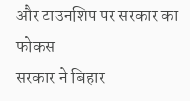और टाउनशिप पर सरकार का फोकस
सरकार ने बिहार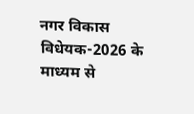नगर विकास विधेयक-2026 के माध्यम से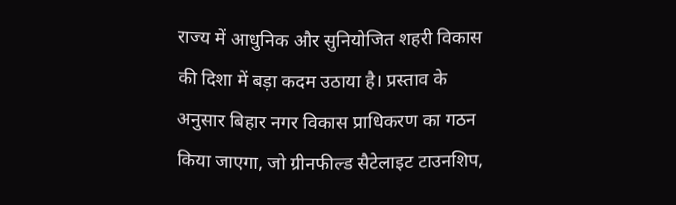राज्य में आधुनिक और सुनियोजित शहरी विकास की दिशा में बड़ा कदम उठाया है। प्रस्ताव के अनुसार बिहार नगर विकास प्राधिकरण का गठन किया जाएगा, जो ग्रीनफील्ड सैटेलाइट टाउनशिप,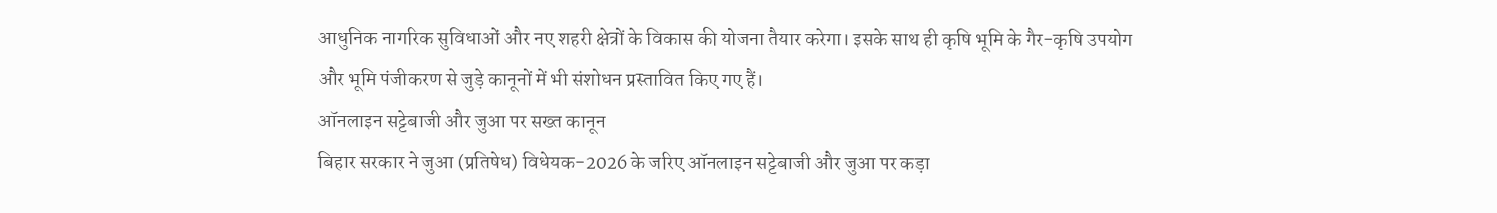आधुनिक नागरिक सुविधाओं और नए शहरी क्षेत्रों के विकास की योजना तैयार करेगा। इसके साथ ही कृषि भूमि के गैर-कृषि उपयोग और भूमि पंजीकरण से जुड़े कानूनों में भी संशोधन प्रस्तावित किए गए हैं।
ऑनलाइन सट्टेबाजी और जुआ पर सख्त कानून
बिहार सरकार ने जुआ (प्रतिषेध) विधेयक-2026 के जरिए ऑनलाइन सट्टेबाजी और जुआ पर कड़ा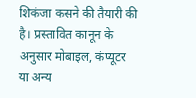शिकंजा कसने की तैयारी की है। प्रस्तावित कानून के अनुसार मोबाइल, कंप्यूटर या अन्य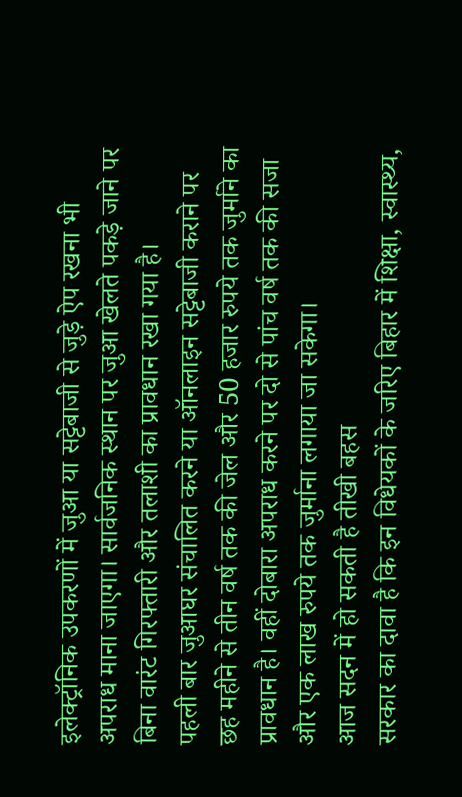इलेक्ट्रॉनिक उपकरणों में जुआ या सट्टेबाजी से जुड़े ऐप रखना भी अपराध माना जाएगा। सार्वजनिक स्थान पर जुआ खेलते पकड़े जाने पर बिना वारंट गिरफ्तारी और तलाशी का प्रावधान रखा गया है।
पहली बार जुआघर संचालित करने या ऑनलाइन सट्टेबाजी कराने पर छह महीने से तीन वर्ष तक की जेल और 50 हजार रुपये तक जुर्माने का प्रावधान है। वहीं दोबारा अपराध करने पर दो से पांच वर्ष तक की सजा और एक लाख रुपये तक जुर्माना लगाया जा सकेगा।
आज सदन में हो सकती है तीखी बहस
सरकार का दावा है कि इन विधेयकों के जरिए बिहार में शिक्षा, स्वास्थ्य,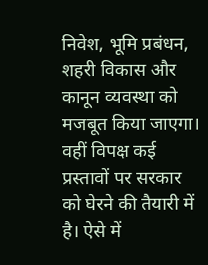निवेश, भूमि प्रबंधन, शहरी विकास और कानून व्यवस्था को मजबूत किया जाएगा। वहीं विपक्ष कई प्रस्तावों पर सरकार को घेरने की तैयारी में है। ऐसे में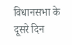विधानसभा के दूसरे दिन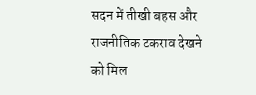सदन में तीखी बहस और राजनीतिक टकराव देखने को मिल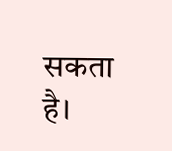सकता है।